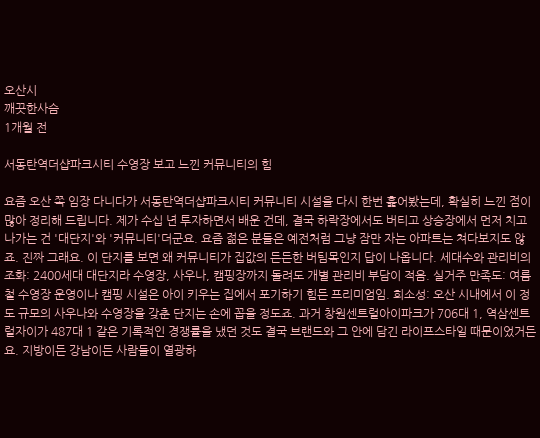오산시
깨끗한사슴
1개월 전

서동탄역더샵파크시티 수영장 보고 느낀 커뮤니티의 힘

요즘 오산 쪽 임장 다니다가 서동탄역더샵파크시티 커뮤니티 시설을 다시 한번 훑어봤는데, 확실히 느낀 점이 많아 정리해 드립니다. 제가 수십 년 투자하면서 배운 건데, 결국 하락장에서도 버티고 상승장에서 먼저 치고 나가는 건 '대단지'와 '커뮤니티'더군요. 요즘 젊은 분들은 예전처럼 그냥 잠만 자는 아파트는 쳐다보지도 않죠. 진짜 그래요. 이 단지를 보면 왜 커뮤니티가 집값의 든든한 버팀목인지 답이 나옵니다. 세대수와 관리비의 조화: 2400세대 대단지라 수영장, 사우나, 캠핑장까지 돌려도 개별 관리비 부담이 적음. 실거주 만족도: 여름철 수영장 운영이나 캠핑 시설은 아이 키우는 집에서 포기하기 힘든 프리미엄임. 희소성: 오산 시내에서 이 정도 규모의 사우나와 수영장을 갖춘 단지는 손에 꼽을 정도죠. 과거 창원센트럴아이파크가 706대 1, 역삼센트럴자이가 487대 1 같은 기록적인 경쟁률을 냈던 것도 결국 브랜드와 그 안에 담긴 라이프스타일 때문이었거든요. 지방이든 강남이든 사람들이 열광하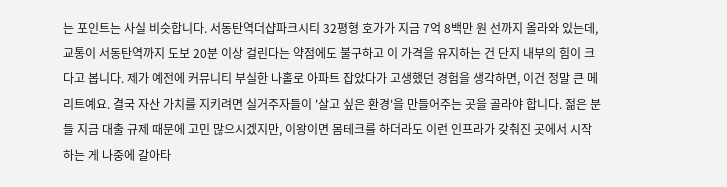는 포인트는 사실 비슷합니다. 서동탄역더샵파크시티 32평형 호가가 지금 7억 8백만 원 선까지 올라와 있는데, 교통이 서동탄역까지 도보 20분 이상 걸린다는 약점에도 불구하고 이 가격을 유지하는 건 단지 내부의 힘이 크다고 봅니다. 제가 예전에 커뮤니티 부실한 나홀로 아파트 잡았다가 고생했던 경험을 생각하면, 이건 정말 큰 메리트예요. 결국 자산 가치를 지키려면 실거주자들이 '살고 싶은 환경'을 만들어주는 곳을 골라야 합니다. 젊은 분들 지금 대출 규제 때문에 고민 많으시겠지만, 이왕이면 몸테크를 하더라도 이런 인프라가 갖춰진 곳에서 시작하는 게 나중에 갈아타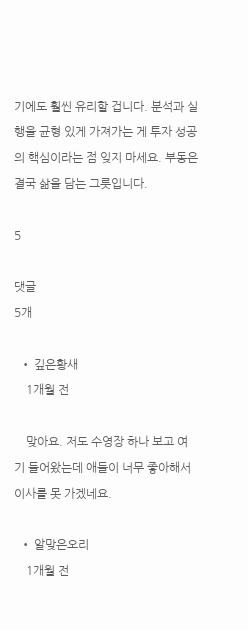기에도 훨씬 유리할 겁니다. 분석과 실행을 균형 있게 가져가는 게 투자 성공의 핵심이라는 점 잊지 마세요. 부동은 결국 삶을 담는 그릇입니다.

5

댓글
5개

  • 깊은황새
    1개월 전

    맞아요. 저도 수영장 하나 보고 여기 들어왔는데 애들이 너무 좋아해서 이사를 못 가겠네요.

  • 알맞은오리
    1개월 전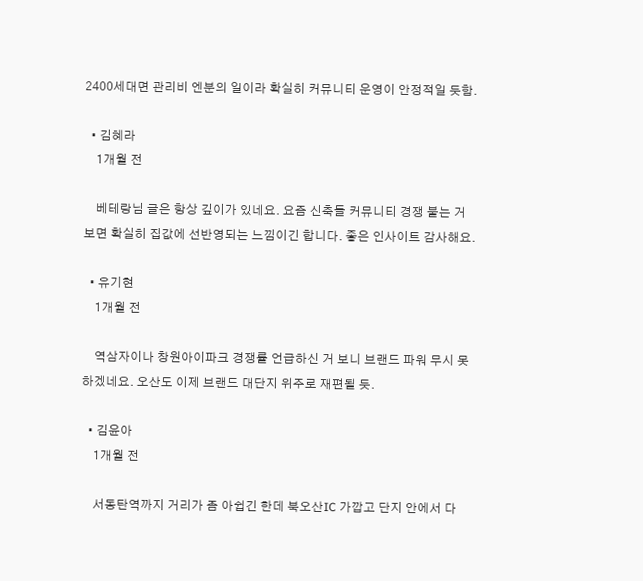2400세대면 관리비 엔분의 일이라 확실히 커뮤니티 운영이 안정적일 듯함.

  • 김혜라
    1개월 전

    베테랑님 글은 항상 깊이가 있네요. 요즘 신축들 커뮤니티 경쟁 붙는 거 보면 확실히 집값에 선반영되는 느낌이긴 합니다. 좋은 인사이트 감사해요.

  • 유기현
    1개월 전

    역삼자이나 창원아이파크 경쟁률 언급하신 거 보니 브랜드 파워 무시 못 하겠네요. 오산도 이제 브랜드 대단지 위주로 재편될 듯.

  • 김윤아
    1개월 전

    서동탄역까지 거리가 좀 아쉽긴 한데 북오산IC 가깝고 단지 안에서 다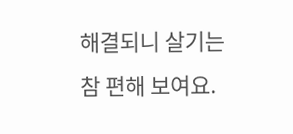해결되니 살기는 참 편해 보여요.